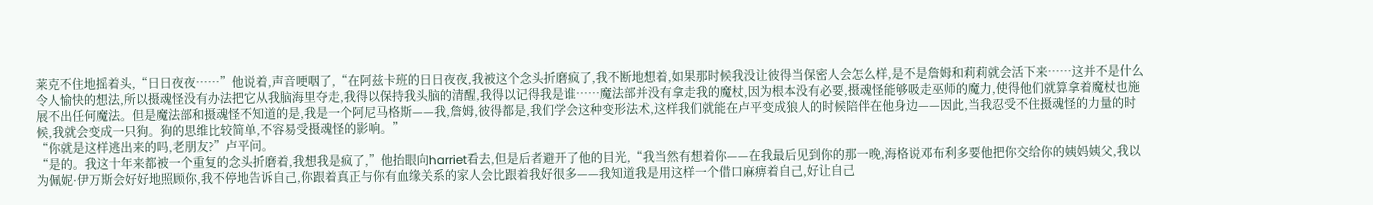莱克不住地摇着头,“日日夜夜……”他说着,声音哽咽了,“在阿兹卡班的日日夜夜,我被这个念头折磨疯了,我不断地想着,如果那时候我没让彼得当保密人会怎么样,是不是詹姆和莉莉就会活下来……这并不是什么令人愉快的想法,所以摄魂怪没有办法把它从我脑海里夺走,我得以保持我头脑的清醒,我得以记得我是谁……魔法部并没有拿走我的魔杖,因为根本没有必要,摄魂怪能够吸走巫师的魔力,使得他们就算拿着魔杖也施展不出任何魔法。但是魔法部和摄魂怪不知道的是,我是一个阿尼马格斯——我,詹姆,彼得都是,我们学会这种变形法术,这样我们就能在卢平变成狼人的时候陪伴在他身边——因此,当我忍受不住摄魂怪的力量的时候,我就会变成一只狗。狗的思维比较简单,不容易受摄魂怪的影响。”
“你就是这样逃出来的吗,老朋友?”卢平问。
“是的。我这十年来都被一个重复的念头折磨着,我想我是疯了,”他抬眼向harriet看去,但是后者避开了他的目光,“我当然有想着你——在我最后见到你的那一晚,海格说邓布利多要他把你交给你的姨妈姨父,我以为佩妮·伊万斯会好好地照顾你,我不停地告诉自己,你跟着真正与你有血缘关系的家人会比跟着我好很多——我知道我是用这样一个借口麻痹着自己,好让自己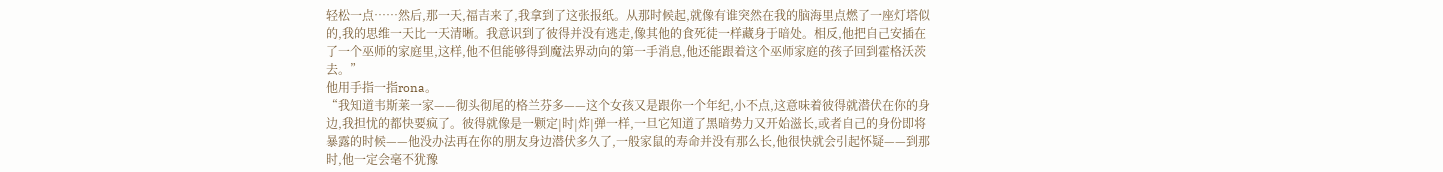轻松一点……然后,那一天,福吉来了,我拿到了这张报纸。从那时候起,就像有谁突然在我的脑海里点燃了一座灯塔似的,我的思维一天比一天清晰。我意识到了彼得并没有逃走,像其他的食死徒一样藏身于暗处。相反,他把自己安插在了一个巫师的家庭里,这样,他不但能够得到魔法界动向的第一手消息,他还能跟着这个巫师家庭的孩子回到霍格沃茨去。”
他用手指一指rona。
“我知道韦斯莱一家——彻头彻尾的格兰芬多——这个女孩又是跟你一个年纪,小不点,这意味着彼得就潜伏在你的身边,我担忧的都快要疯了。彼得就像是一颗定|时|炸|弹一样,一旦它知道了黑暗势力又开始滋长,或者自己的身份即将暴露的时候——他没办法再在你的朋友身边潜伏多久了,一般家鼠的寿命并没有那么长,他很快就会引起怀疑——到那时,他一定会毫不犹豫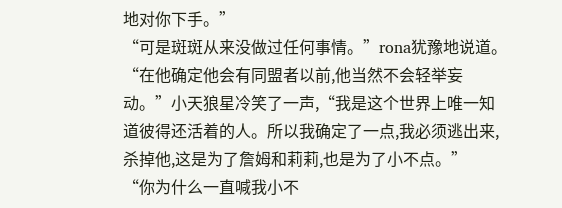地对你下手。”
“可是斑斑从来没做过任何事情。”rona犹豫地说道。
“在他确定他会有同盟者以前,他当然不会轻举妄动。”小天狼星冷笑了一声,“我是这个世界上唯一知道彼得还活着的人。所以我确定了一点,我必须逃出来,杀掉他,这是为了詹姆和莉莉,也是为了小不点。”
“你为什么一直喊我小不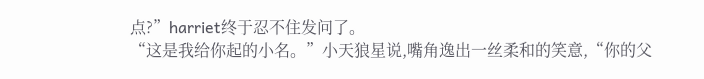点?”harriet终于忍不住发问了。
“这是我给你起的小名。”小天狼星说,嘴角逸出一丝柔和的笑意,“你的父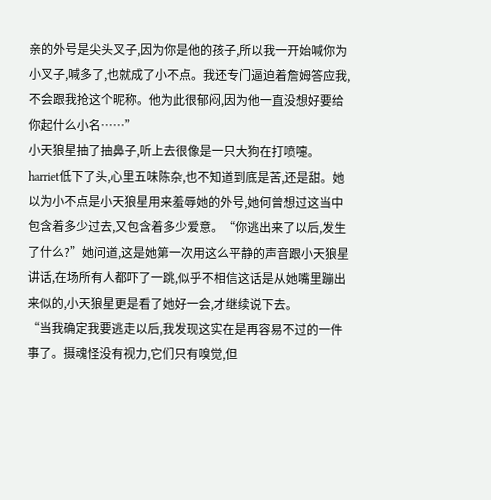亲的外号是尖头叉子,因为你是他的孩子,所以我一开始喊你为小叉子,喊多了,也就成了小不点。我还专门逼迫着詹姆答应我,不会跟我抢这个昵称。他为此很郁闷,因为他一直没想好要给你起什么小名……”
小天狼星抽了抽鼻子,听上去很像是一只大狗在打喷嚏。harriet低下了头,心里五味陈杂,也不知道到底是苦,还是甜。她以为小不点是小天狼星用来羞辱她的外号,她何曾想过这当中包含着多少过去,又包含着多少爱意。“你逃出来了以后,发生了什么?”她问道,这是她第一次用这么平静的声音跟小天狼星讲话,在场所有人都吓了一跳,似乎不相信这话是从她嘴里蹦出来似的,小天狼星更是看了她好一会,才继续说下去。
“当我确定我要逃走以后,我发现这实在是再容易不过的一件事了。摄魂怪没有视力,它们只有嗅觉,但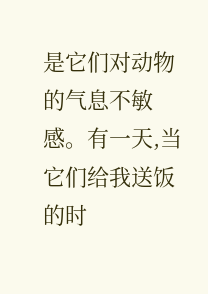是它们对动物的气息不敏感。有一天,当它们给我送饭的时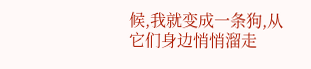候,我就变成一条狗,从它们身边悄悄溜走